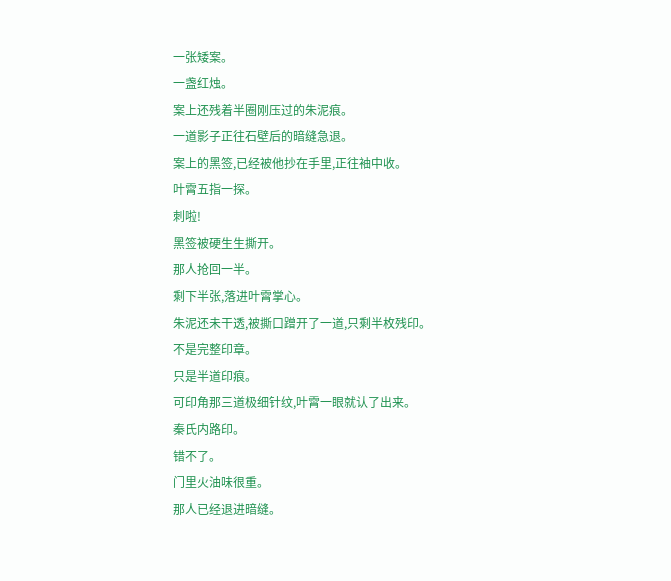一张矮案。
一盏红烛。
案上还残着半圈刚压过的朱泥痕。
一道影子正往石壁后的暗缝急退。
案上的黑签,已经被他抄在手里,正往袖中收。
叶霄五指一探。
刺啦!
黑签被硬生生撕开。
那人抢回一半。
剩下半张,落进叶霄掌心。
朱泥还未干透,被撕口蹭开了一道,只剩半枚残印。
不是完整印章。
只是半道印痕。
可印角那三道极细针纹,叶霄一眼就认了出来。
秦氏内路印。
错不了。
门里火油味很重。
那人已经退进暗缝。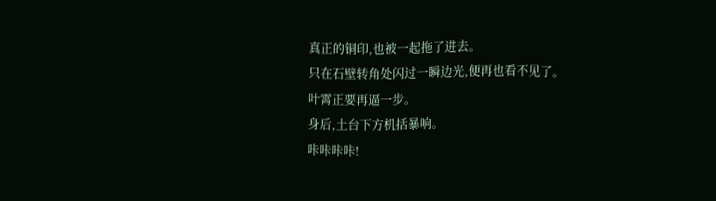真正的铜印,也被一起拖了进去。
只在石壁转角处闪过一瞬边光,便再也看不见了。
叶霄正要再逼一步。
身后,土台下方机括暴响。
咔咔咔咔!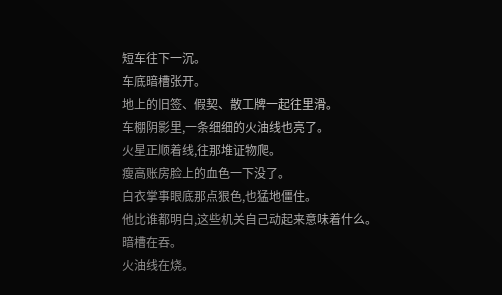短车往下一沉。
车底暗槽张开。
地上的旧签、假契、散工牌一起往里滑。
车棚阴影里,一条细细的火油线也亮了。
火星正顺着线,往那堆证物爬。
瘦高账房脸上的血色一下没了。
白衣掌事眼底那点狠色,也猛地僵住。
他比谁都明白,这些机关自己动起来意味着什么。
暗槽在吞。
火油线在烧。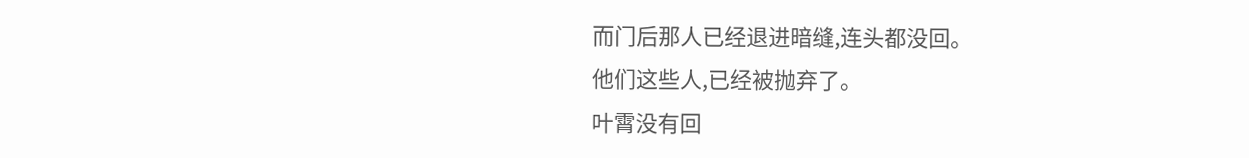而门后那人已经退进暗缝,连头都没回。
他们这些人,已经被抛弃了。
叶霄没有回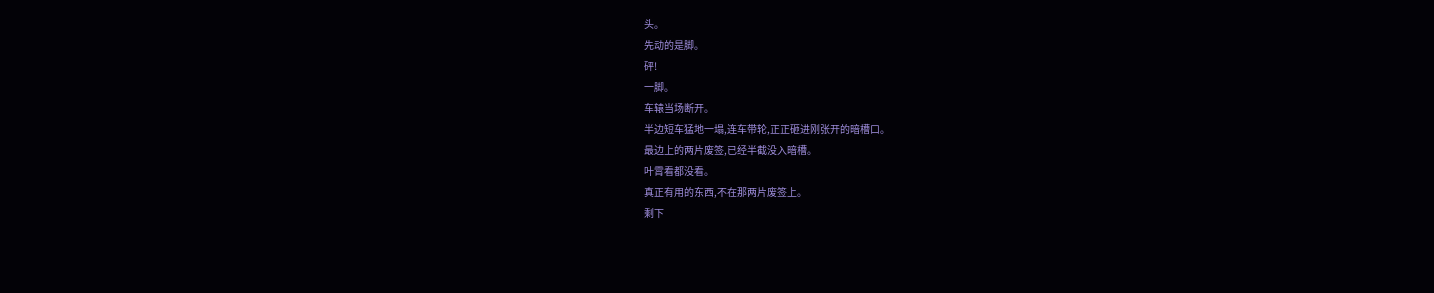头。
先动的是脚。
砰!
一脚。
车辕当场断开。
半边短车猛地一塌,连车带轮,正正砸进刚张开的暗槽口。
最边上的两片废签,已经半截没入暗槽。
叶霄看都没看。
真正有用的东西,不在那两片废签上。
剩下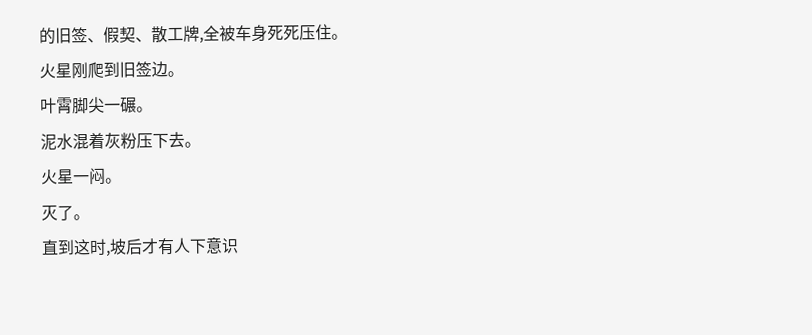的旧签、假契、散工牌,全被车身死死压住。
火星刚爬到旧签边。
叶霄脚尖一碾。
泥水混着灰粉压下去。
火星一闷。
灭了。
直到这时,坡后才有人下意识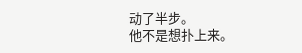动了半步。
他不是想扑上来。